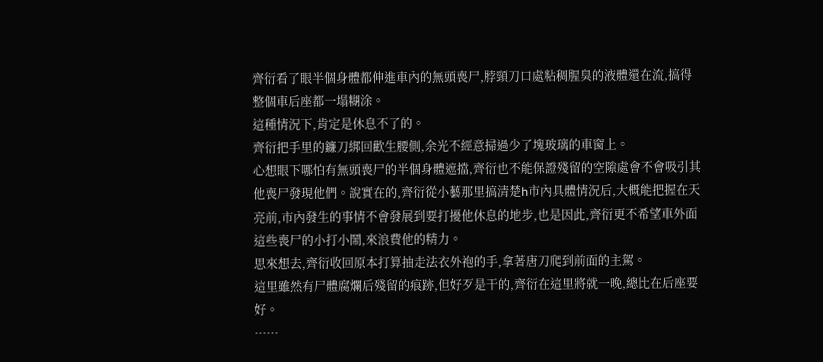齊衍看了眼半個身體都伸進車內的無頭喪尸,脖頸刀口處粘稠腥臭的液體還在流,搞得整個車后座都一塌糊涂。
這種情況下,肯定是休息不了的。
齊衍把手里的鐮刀綁回歡生腰側,余光不經意掃過少了塊玻璃的車窗上。
心想眼下哪怕有無頭喪尸的半個身體遮擋,齊衍也不能保證殘留的空隙處會不會吸引其他喪尸發現他們。說實在的,齊衍從小藝那里搞清楚h市內具體情況后,大概能把握在天亮前,市內發生的事情不會發展到要打擾他休息的地步,也是因此,齊衍更不希望車外面這些喪尸的小打小鬧,來浪費他的精力。
思來想去,齊衍收回原本打算抽走法衣外袍的手,拿著唐刀爬到前面的主駕。
這里雖然有尸體腐爛后殘留的痕跡,但好歹是干的,齊衍在這里將就一晚,總比在后座要好。
……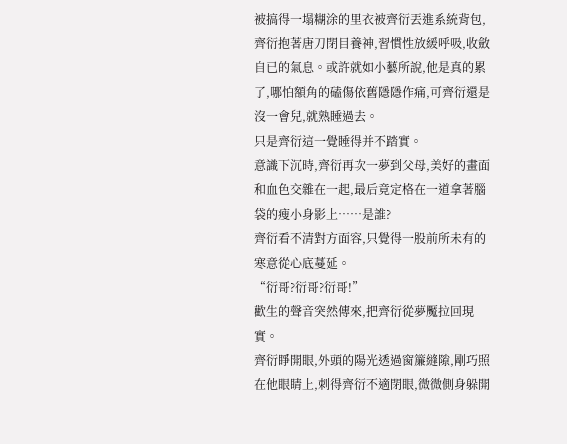被搞得一塌糊涂的里衣被齊衍丟進系統背包,齊衍抱著唐刀閉目養神,習慣性放緩呼吸,收斂自已的氣息。或許就如小藝所說,他是真的累了,哪怕額角的磕傷依舊隱隱作痛,可齊衍還是沒一會兒,就熟睡過去。
只是齊衍這一覺睡得并不踏實。
意識下沉時,齊衍再次一夢到父母,美好的畫面和血色交雜在一起,最后竟定格在一道拿著腦袋的瘦小身影上……是誰?
齊衍看不清對方面容,只覺得一股前所未有的寒意從心底蔓延。
“衍哥?衍哥?衍哥!”
歡生的聲音突然傳來,把齊衍從夢魘拉回現實。
齊衍睜開眼,外頭的陽光透過窗簾縫隙,剛巧照在他眼睛上,刺得齊衍不適閉眼,微微側身躲開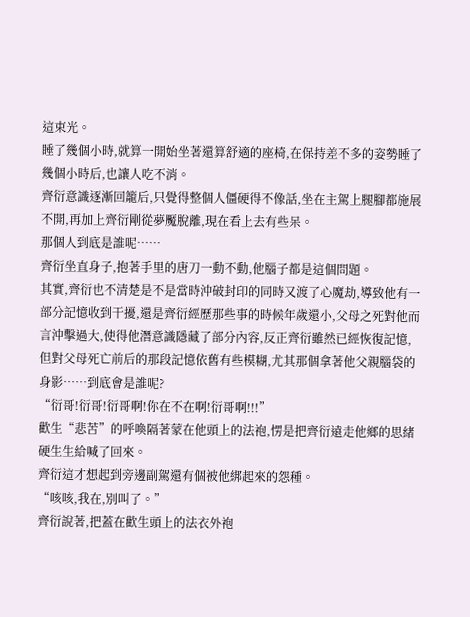這束光。
睡了幾個小時,就算一開始坐著還算舒適的座椅,在保持差不多的姿勢睡了幾個小時后,也讓人吃不消。
齊衍意識逐漸回籠后,只覺得整個人僵硬得不像話,坐在主駕上腿腳都施展不開,再加上齊衍剛從夢魘脫離,現在看上去有些呆。
那個人到底是誰呢……
齊衍坐直身子,抱著手里的唐刀一動不動,他腦子都是這個問題。
其實,齊衍也不清楚是不是當時沖破封印的同時又渡了心魔劫,導致他有一部分記憶收到干擾,還是齊衍經歷那些事的時候年歲還小,父母之死對他而言沖擊過大,使得他潛意識隱藏了部分內容,反正齊衍雖然已經恢復記憶,但對父母死亡前后的那段記憶依舊有些模糊,尤其那個拿著他父親腦袋的身影……到底會是誰呢?
“衍哥!衍哥!衍哥啊!你在不在啊!衍哥啊!!!”
歡生“悲苦”的呼喚隔著蒙在他頭上的法袍,愣是把齊衍遠走他鄉的思緒硬生生給喊了回來。
齊衍這才想起到旁邊副駕還有個被他綁起來的怨種。
“咳咳,我在,別叫了。”
齊衍說著,把蓋在歡生頭上的法衣外袍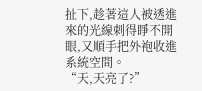扯下,趁著這人被透進來的光線刺得睜不開眼,又順手把外袍收進系統空間。
“天,天亮了?”